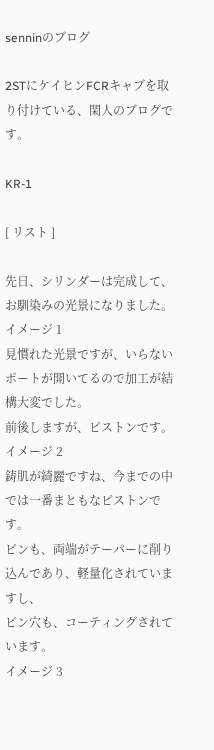senninのブログ

2STにケイヒンFCRキャブを取り付けている、閑人のブログです。

KR-1

[ リスト ]

先日、シリンダーは完成して、
お馴染みの光景になりました。
イメージ 1
見慣れた光景ですが、いらないポートが開いてるので加工が結構大変でした。
前後しますが、ピストンです。
イメージ 2
鋳肌が綺麗ですね、今までの中では一番まともなピストンです。
ピンも、両端がテーパーに削り込んであり、軽量化されていますし、
ピン穴も、コーティングされています。
イメージ 3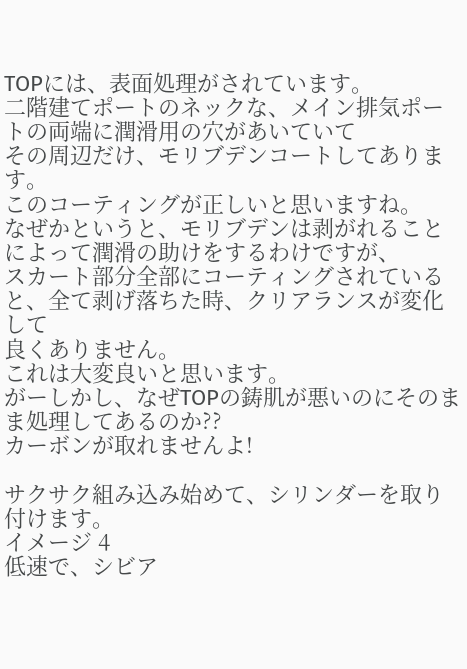TOPには、表面処理がされています。
二階建てポートのネックな、メイン排気ポートの両端に潤滑用の穴があいていて
その周辺だけ、モリブデンコートしてあります。
このコーティングが正しいと思いますね。
なぜかというと、モリブデンは剥がれることによって潤滑の助けをするわけですが、
スカート部分全部にコーティングされていると、全て剥げ落ちた時、クリアランスが変化して
良くありません。
これは大変良いと思います。
がーしかし、なぜTOPの鋳肌が悪いのにそのまま処理してあるのか??
カーボンが取れませんよ!

サクサク組み込み始めて、シリンダーを取り付けます。
イメージ 4
低速で、シビア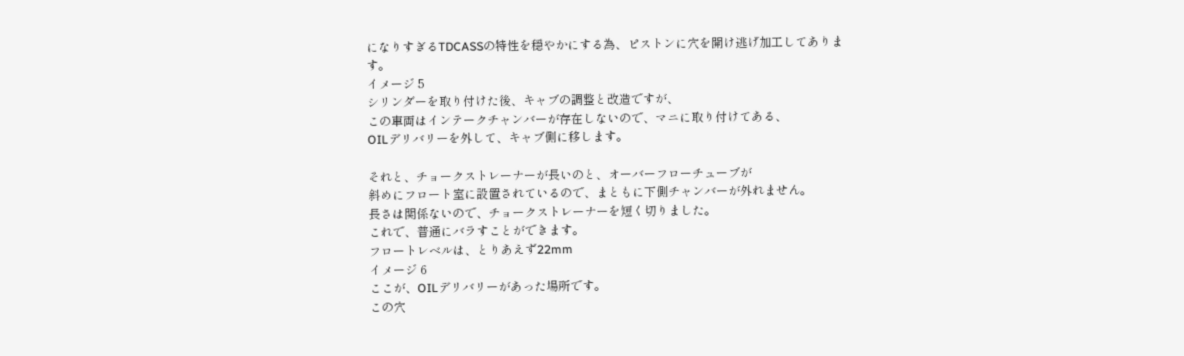になりすぎるTDCASSの特性を穏やかにする為、ピストンに穴を開け逃げ加工してあります。
イメージ 5
シリンダーを取り付けた後、キャブの調整と改造ですが、
この車両はインテークチャンバーが存在しないので、マニに取り付けてある、
OILデリバリーを外して、キャブ側に移します。

それと、チョークストレーナーが長いのと、オーバーフローチューブが
斜めにフロート室に設置されているので、まともに下側チャンバーが外れません。
長さは関係ないので、チョークストレーナーを短く切りました。
これで、普通にバラすことができます。
フロートレベルは、とりあえず22mm
イメージ 6
ここが、OILデリバリーがあった場所です。
この穴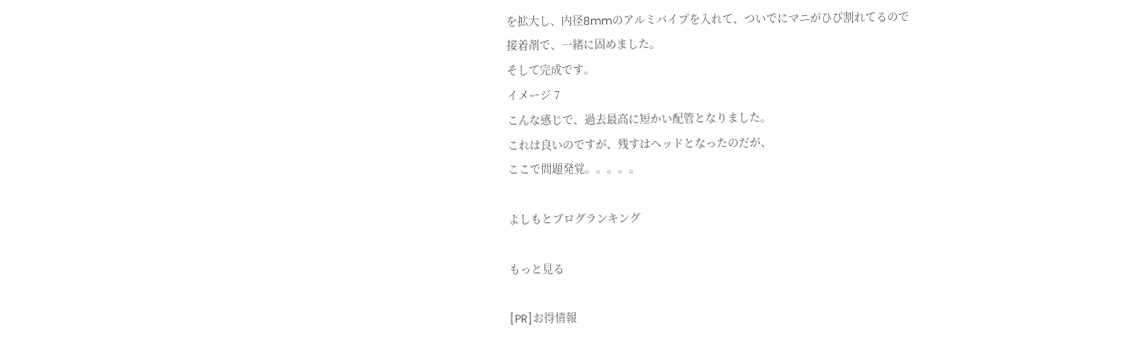を拡大し、内径8mmのアルミパイプを入れて、ついでにマニがひび割れてるので
接着剤で、一緒に固めました。
そして完成です。
イメージ 7
こんな感じで、過去最高に短かい配管となりました。
これは良いのですが、残すはヘッドとなったのだが、
ここで問題発覚。。。。。

よしもとブログランキング

もっと見る

[PR]お得情報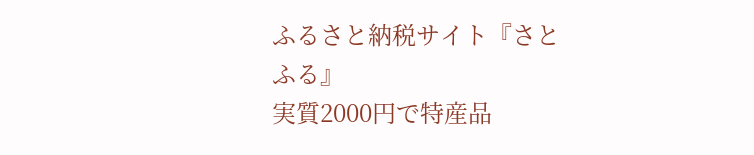ふるさと納税サイト『さとふる』
実質2000円で特産品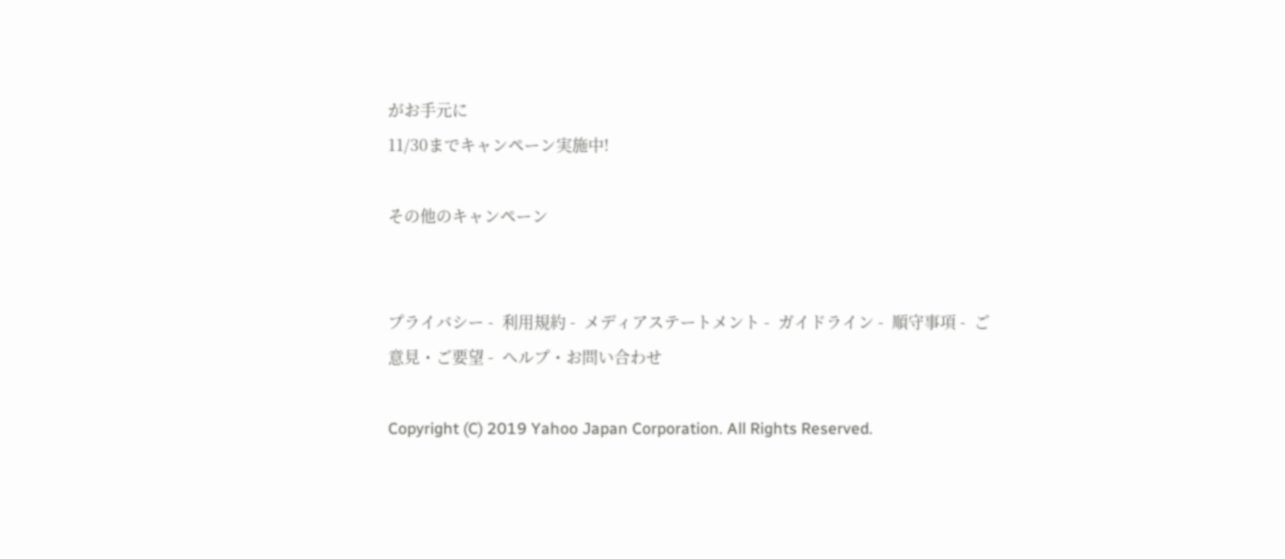がお手元に
11/30までキャンペーン実施中!

その他のキャンペーン


プライバシー -  利用規約 -  メディアステートメント -  ガイドライン -  順守事項 -  ご意見・ご要望 -  ヘルプ・お問い合わせ

Copyright (C) 2019 Yahoo Japan Corporation. All Rights Reserved.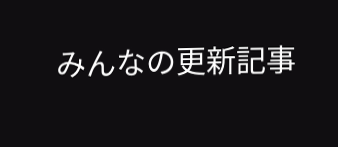みんなの更新記事